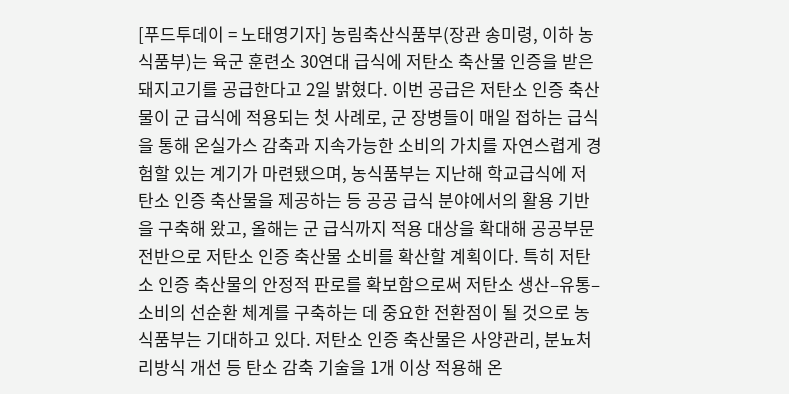[푸드투데이 = 노태영기자] 농림축산식품부(장관 송미령, 이하 농식품부)는 육군 훈련소 30연대 급식에 저탄소 축산물 인증을 받은 돼지고기를 공급한다고 2일 밝혔다. 이번 공급은 저탄소 인증 축산물이 군 급식에 적용되는 첫 사례로, 군 장병들이 매일 접하는 급식을 통해 온실가스 감축과 지속가능한 소비의 가치를 자연스렵게 경험할 있는 계기가 마련됐으며, 농식품부는 지난해 학교급식에 저탄소 인증 축산물을 제공하는 등 공공 급식 분야에서의 활용 기반을 구축해 왔고, 올해는 군 급식까지 적용 대상을 확대해 공공부문 전반으로 저탄소 인증 축산물 소비를 확산할 계획이다. 특히 저탄소 인증 축산물의 안정적 판로를 확보함으로써 저탄소 생산–유통–소비의 선순환 체계를 구축하는 데 중요한 전환점이 될 것으로 농식품부는 기대하고 있다. 저탄소 인증 축산물은 사양관리, 분뇨처리방식 개선 등 탄소 감축 기술을 1개 이상 적용해 온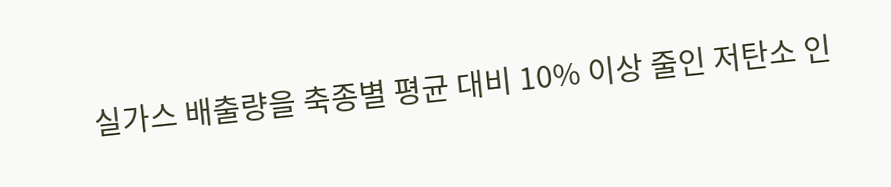실가스 배출량을 축종별 평균 대비 10% 이상 줄인 저탄소 인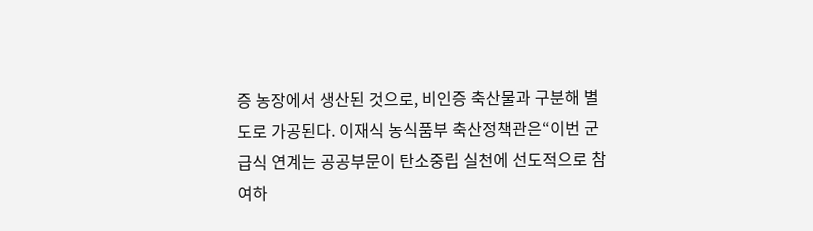증 농장에서 생산된 것으로, 비인증 축산물과 구분해 별도로 가공된다. 이재식 농식품부 축산정책관은“이번 군 급식 연계는 공공부문이 탄소중립 실천에 선도적으로 참여하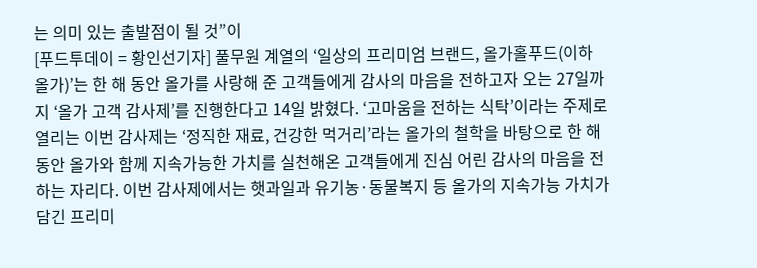는 의미 있는 출발점이 될 것”이
[푸드투데이 = 황인선기자] 풀무원 계열의 ‘일상의 프리미엄 브랜드, 올가홀푸드(이하 올가)’는 한 해 동안 올가를 사랑해 준 고객들에게 감사의 마음을 전하고자 오는 27일까지 ‘올가 고객 감사제’를 진행한다고 14일 밝혔다. ‘고마움을 전하는 식탁’이라는 주제로 열리는 이번 감사제는 ‘정직한 재료, 건강한 먹거리’라는 올가의 철학을 바탕으로 한 해 동안 올가와 함께 지속가능한 가치를 실천해온 고객들에게 진심 어린 감사의 마음을 전하는 자리다. 이번 감사제에서는 햇과일과 유기농·동물복지 등 올가의 지속가능 가치가 담긴 프리미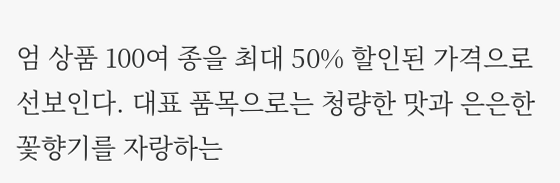엄 상품 100여 종을 최대 50% 할인된 가격으로 선보인다. 대표 품목으로는 청량한 맛과 은은한 꽃향기를 자랑하는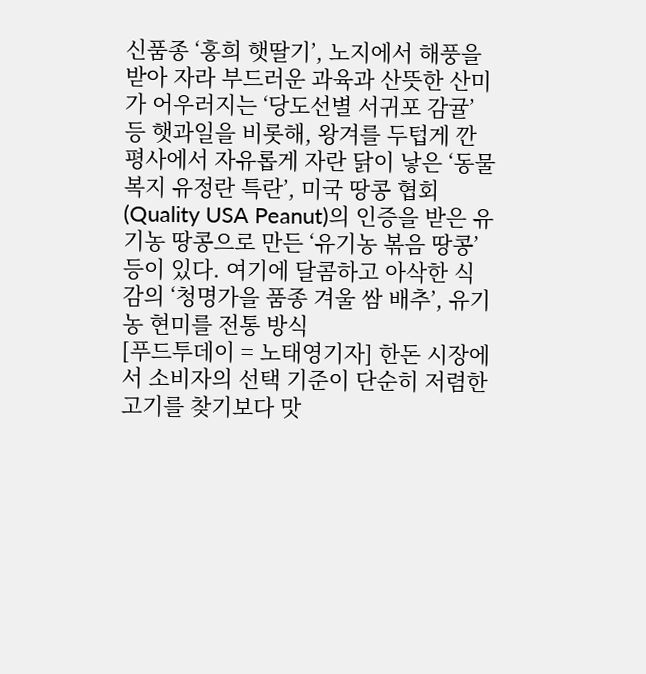신품종 ‘홍희 햇딸기’, 노지에서 해풍을 받아 자라 부드러운 과육과 산뜻한 산미가 어우러지는 ‘당도선별 서귀포 감귤’ 등 햇과일을 비롯해, 왕겨를 두텁게 깐 평사에서 자유롭게 자란 닭이 낳은 ‘동물복지 유정란 특란’, 미국 땅콩 협회(Quality USA Peanut)의 인증을 받은 유기농 땅콩으로 만든 ‘유기농 볶음 땅콩’ 등이 있다. 여기에 달콤하고 아삭한 식감의 ‘청명가을 품종 겨울 쌈 배추’, 유기농 현미를 전통 방식
[푸드투데이 = 노태영기자] 한돈 시장에서 소비자의 선택 기준이 단순히 저렴한 고기를 찾기보다 맛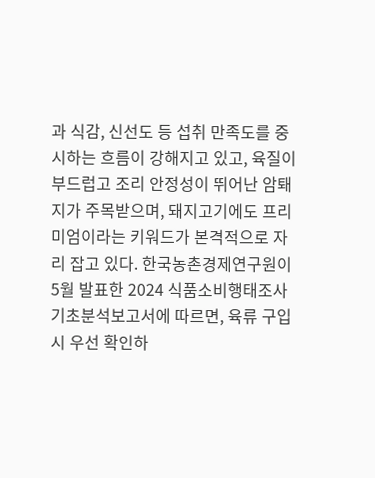과 식감, 신선도 등 섭취 만족도를 중시하는 흐름이 강해지고 있고, 육질이 부드럽고 조리 안정성이 뛰어난 암퇘지가 주목받으며, 돼지고기에도 프리미엄이라는 키워드가 본격적으로 자리 잡고 있다. 한국농촌경제연구원이 5월 발표한 2024 식품소비행태조사 기초분석보고서에 따르면, 육류 구입 시 우선 확인하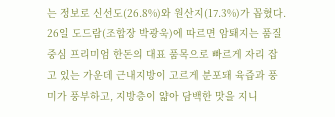는 정보로 신선도(26.8%)와 원산지(17.3%)가 꼽혔다. 26일 도드람(조합장 박광욱)에 따르면 암퇘지는 품질 중심 프리미엄 한돈의 대표 품목으로 빠르게 자리 잡고 있는 가운데 근내지방이 고르게 분포돼 육즙과 풍미가 풍부하고, 지방층이 얇아 담백한 맛을 지니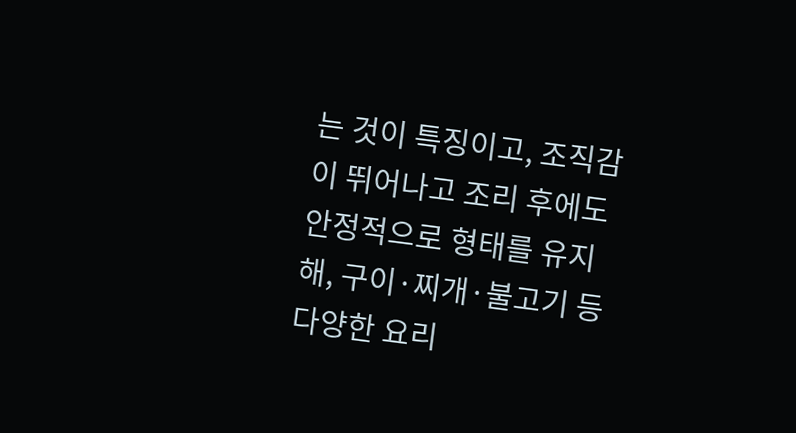는 것이 특징이고, 조직감이 뛰어나고 조리 후에도 안정적으로 형태를 유지해, 구이·찌개·불고기 등 다양한 요리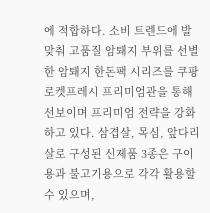에 적합하다. 소비 트렌드에 발맞춰 고품질 암퇘지 부위를 선별한 암퇘지 한돈팩 시리즈를 쿠팡 로켓프레시 프리미엄관을 통해 선보이며 프리미엄 전략을 강화하고 있다. 삼겹살, 목심, 앞다리살로 구성된 신제품 3종은 구이용과 불고기용으로 각각 활용할 수 있으며,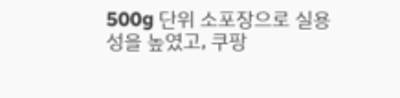500g 단위 소포장으로 실용성을 높였고, 쿠팡